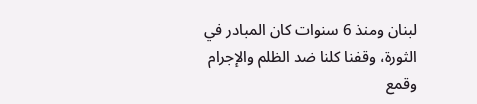لبنان ومنذ 6 سنوات كان المبادر في الثورة، وقفنا كلنا ضد الظلم والإجرام وقمع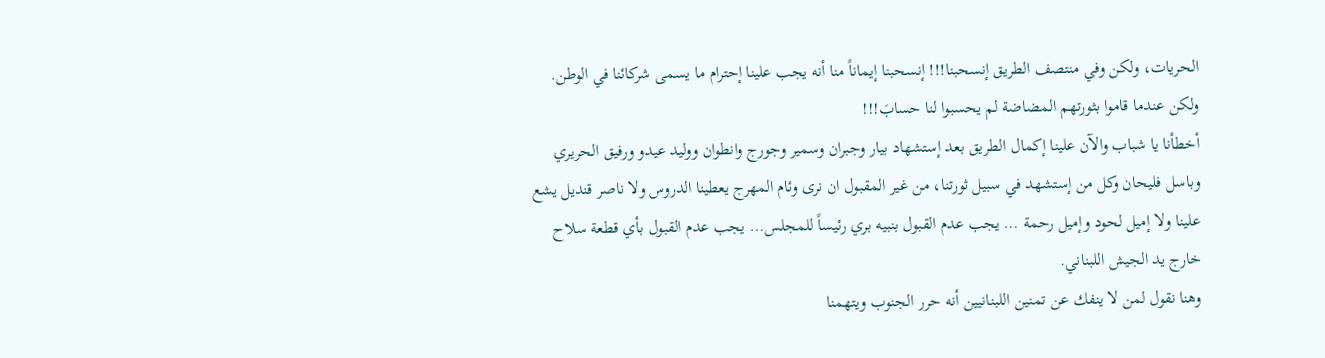الحريات، ولكن وفي منتصف الطريق إنسحبنا!!! إنسحبنا إيماناً منا أنه يجب علينا إحترام ما يسمى شركائنا في الوطن. ولكن عندما قاموا بثورتهم المضاضة لم يحسبوا لنا حسابَ!!!
أخطأنا يا شباب والآن علينا إكمال الطريق بعد إستشهاد بيار وجبران وسمير وجورج وانطوان ووليد عيدو ورفيق الحريري وباسل فليحان وكل من إستشهد في سبيل ثورتنا، من غير المقبول ان نرى وئام المهرج يعطينا الدروس ولا ناصر قنديل يشع علينا ولا إميل لحود وإميل رحمة … يجب عدم القبول بنبيه بري رئيساً للمجلس… يجب عدم القبول بأي قطعة سلاح خارج يد الجيش اللبناني.
وهنا نقول لمن لا ينفك عن تمنين اللبنانيين أنه حرر الجنوب ويتهمنا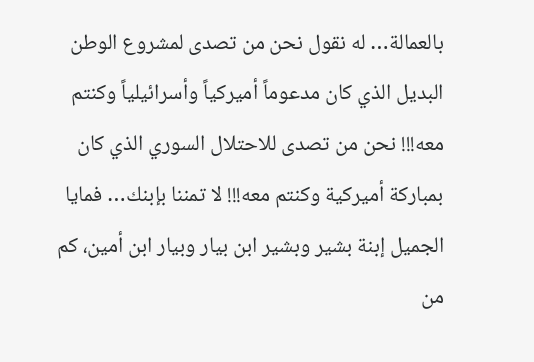بالعمالة… له نقول نحن من تصدى لمشروع الوطن البديل الذي كان مدعوماً أميركياً وأسرائيلياً وكنتم معه!!! نحن من تصدى للاحتلال السوري الذي كان بمباركة أميركية وكنتم معه!!! لا تمننا بإبنك… فمايا الجميل إبنة بشير وبشير ابن بيار وبيار ابن أمين، كم من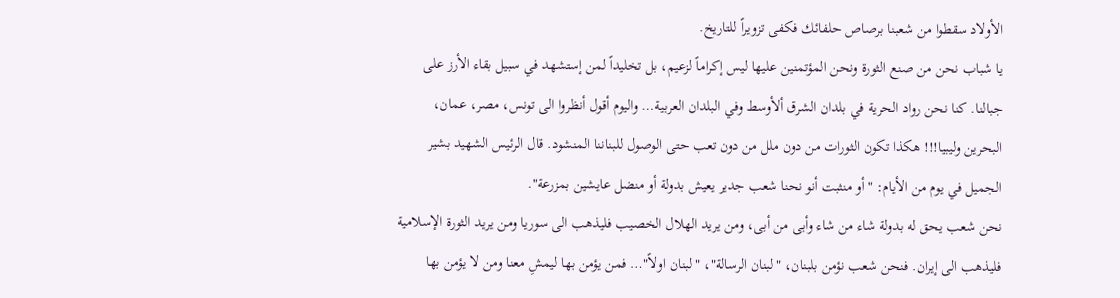الأولاد سقطوا من شعبنا برصاص حلفائك فكفى تزويراً للتاريخ.
يا شباب نحن من صنع الثورة ونحن المؤتمنين عليها ليس إكراماً لزعيم، بل تخليداً لمن إستشهد في سبيل بقاء الأرز على جبالنا. كنا نحن رواد الحرية في بلدان الشرق ألأوسط وفي البلدان العربية… واليوم أقول أنظروا الى تونس، مصر، عمان، البحرين وليبيا!!! هكذا تكون الثورات من دون ملل من دون تعب حتى الوصول للبناننا المنشود. قال الرئيس الشهيد بشير الجميل في يوم من الأيام: "أو منثبت أنو نحنا شعب جدير يعيش بدولة أو منضل عايشين بمزرعة".
نحن شعب يحق له بدولة شاء من شاء وأبى من أبى، ومن يريد الهلال الخصيب فليذهب الى سوريا ومن يريد الثورة الإسلامية فليذهب الى إيران. فنحن شعب نؤمن بلبنان، "لبنان الرسالة"، "لبنان اولاً"… فمن يؤمن بها ليمشِ معنا ومن لا يؤمن بها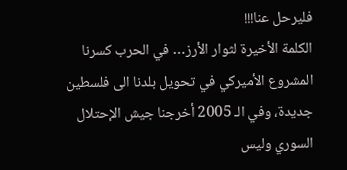فليرحل عنا!!!
الكلمة الأخيرة لثوار الأرز… في الحرب كسرنا المشروع الأميركي في تحويل بلدنا الى فلسطين جديدة، وفي الـ 2005 أخرجنا جيش الإحتلال السوري وليس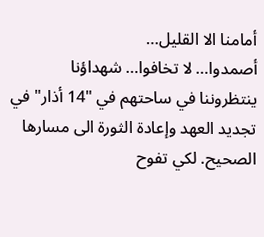أمامنا الا القليل…
أصمدوا… لا تخافوا… شهداؤنا ينتظروننا في ساحتهم في "14 أذار" في تجديد العهد وإعادة الثورة الى مسارها الصحيح. لكي تفوح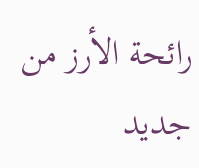رائحة الأرز من جديد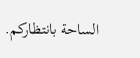الساحة بانتظاركم.